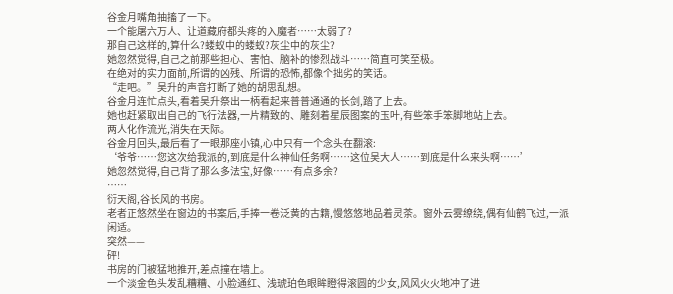谷金月嘴角抽搐了一下。
一个能屠六万人、让道藏府都头疼的入魔者……太弱了?
那自己这样的,算什么?蝼蚁中的蝼蚁?灰尘中的灰尘?
她忽然觉得,自己之前那些担心、害怕、脑补的惨烈战斗……简直可笑至极。
在绝对的实力面前,所谓的凶残、所谓的恐怖,都像个拙劣的笑话。
“走吧。”吴升的声音打断了她的胡思乱想。
谷金月连忙点头,看着吴升祭出一柄看起来普普通通的长剑,踏了上去。
她也赶紧取出自己的飞行法器,一片精致的、雕刻着星辰图案的玉叶,有些笨手笨脚地站上去。
两人化作流光,消失在天际。
谷金月回头,最后看了一眼那座小镇,心中只有一个念头在翻滚:
‘爷爷……您这次给我派的,到底是什么神仙任务啊……这位吴大人……到底是什么来头啊……’
她忽然觉得,自己背了那么多法宝,好像……有点多余?
……
衍天阁,谷长风的书房。
老者正悠然坐在窗边的书案后,手捧一卷泛黄的古籍,慢悠悠地品着灵茶。窗外云雾缭绕,偶有仙鹤飞过,一派闲适。
突然——
砰!
书房的门被猛地推开,差点撞在墙上。
一个淡金色头发乱糟糟、小脸通红、浅琥珀色眼眸瞪得滚圆的少女,风风火火地冲了进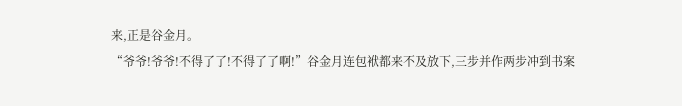来,正是谷金月。
“爷爷!爷爷!不得了了!不得了了啊!”谷金月连包袱都来不及放下,三步并作两步冲到书案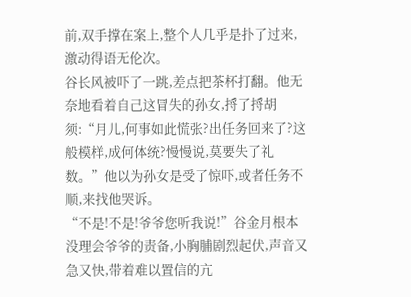前,双手撑在案上,整个人几乎是扑了过来,激动得语无伦次。
谷长风被吓了一跳,差点把茶杯打翻。他无奈地看着自己这冒失的孙女,捋了捋胡须:“月儿,何事如此慌张?出任务回来了?这般模样,成何体统?慢慢说,莫要失了礼数。”他以为孙女是受了惊吓,或者任务不顺,来找他哭诉。
“不是!不是!爷爷您听我说!”谷金月根本没理会爷爷的责备,小胸脯剧烈起伏,声音又急又快,带着难以置信的亢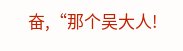奋,“那个吴大人!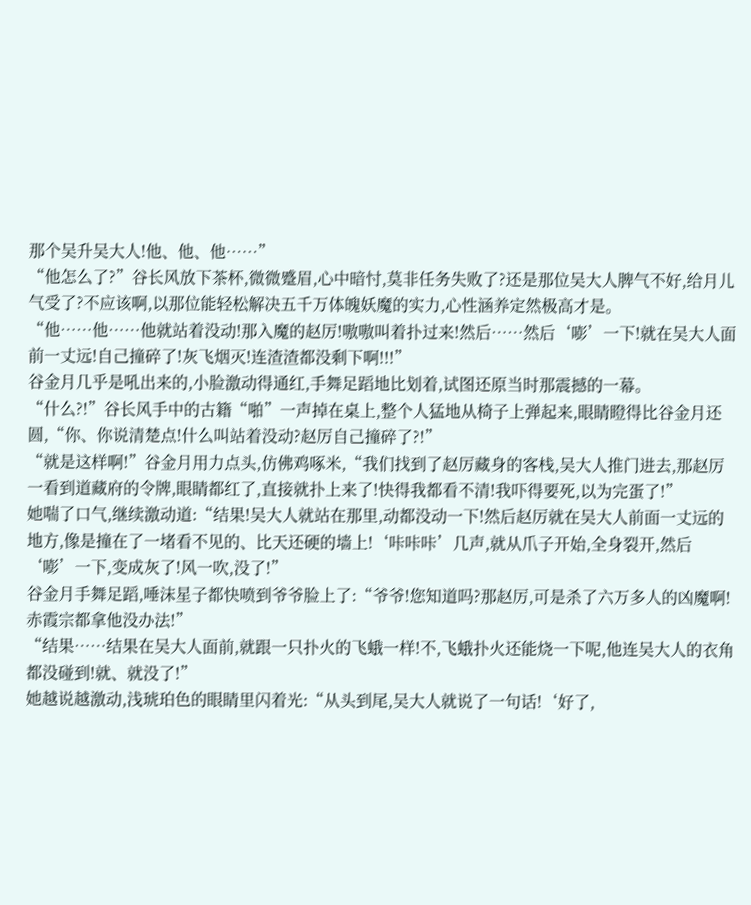那个吴升吴大人!他、他、他……”
“他怎么了?”谷长风放下茶杯,微微蹙眉,心中暗忖,莫非任务失败了?还是那位吴大人脾气不好,给月儿气受了?不应该啊,以那位能轻松解决五千万体魄妖魔的实力,心性涵养定然极高才是。
“他……他……他就站着没动!那入魔的赵厉!嗷嗷叫着扑过来!然后……然后‘嘭’一下!就在吴大人面前一丈远!自己撞碎了!灰飞烟灭!连渣渣都没剩下啊!!!”
谷金月几乎是吼出来的,小脸激动得通红,手舞足蹈地比划着,试图还原当时那震撼的一幕。
“什么?!”谷长风手中的古籍“啪”一声掉在桌上,整个人猛地从椅子上弹起来,眼睛瞪得比谷金月还圆,“你、你说清楚点!什么叫站着没动?赵厉自己撞碎了?!”
“就是这样啊!”谷金月用力点头,仿佛鸡啄米,“我们找到了赵厉藏身的客栈,吴大人推门进去,那赵厉一看到道藏府的令牌,眼睛都红了,直接就扑上来了!快得我都看不清!我吓得要死,以为完蛋了!”
她喘了口气,继续激动道:“结果!吴大人就站在那里,动都没动一下!然后赵厉就在吴大人前面一丈远的地方,像是撞在了一堵看不见的、比天还硬的墙上!‘咔咔咔’几声,就从爪子开始,全身裂开,然后‘嘭’一下,变成灰了!风一吹,没了!”
谷金月手舞足蹈,唾沫星子都快喷到爷爷脸上了:“爷爷!您知道吗?那赵厉,可是杀了六万多人的凶魔啊!赤霞宗都拿他没办法!”
“结果……结果在吴大人面前,就跟一只扑火的飞蛾一样!不,飞蛾扑火还能烧一下呢,他连吴大人的衣角都没碰到!就、就没了!”
她越说越激动,浅琥珀色的眼睛里闪着光:“从头到尾,吴大人就说了一句话!‘好了,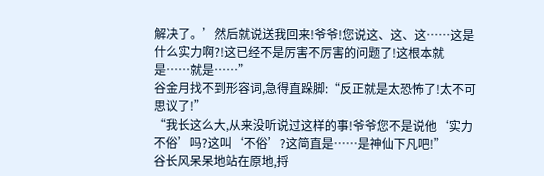解决了。’然后就说送我回来!爷爷!您说这、这、这……这是什么实力啊?!这已经不是厉害不厉害的问题了!这根本就是……就是……”
谷金月找不到形容词,急得直跺脚:“反正就是太恐怖了!太不可思议了!”
“我长这么大,从来没听说过这样的事!爷爷您不是说他‘实力不俗’吗?这叫‘不俗’?这简直是……是神仙下凡吧!”
谷长风呆呆地站在原地,捋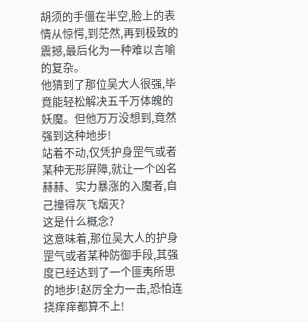胡须的手僵在半空,脸上的表情从惊愕,到茫然,再到极致的震撼,最后化为一种难以言喻的复杂。
他猜到了那位吴大人很强,毕竟能轻松解决五千万体魄的妖魔。但他万万没想到,竟然强到这种地步!
站着不动,仅凭护身罡气或者某种无形屏障,就让一个凶名赫赫、实力暴涨的入魔者,自己撞得灰飞烟灭?
这是什么概念?
这意味着,那位吴大人的护身罡气或者某种防御手段,其强度已经达到了一个匪夷所思的地步!赵厉全力一击,恐怕连挠痒痒都算不上!